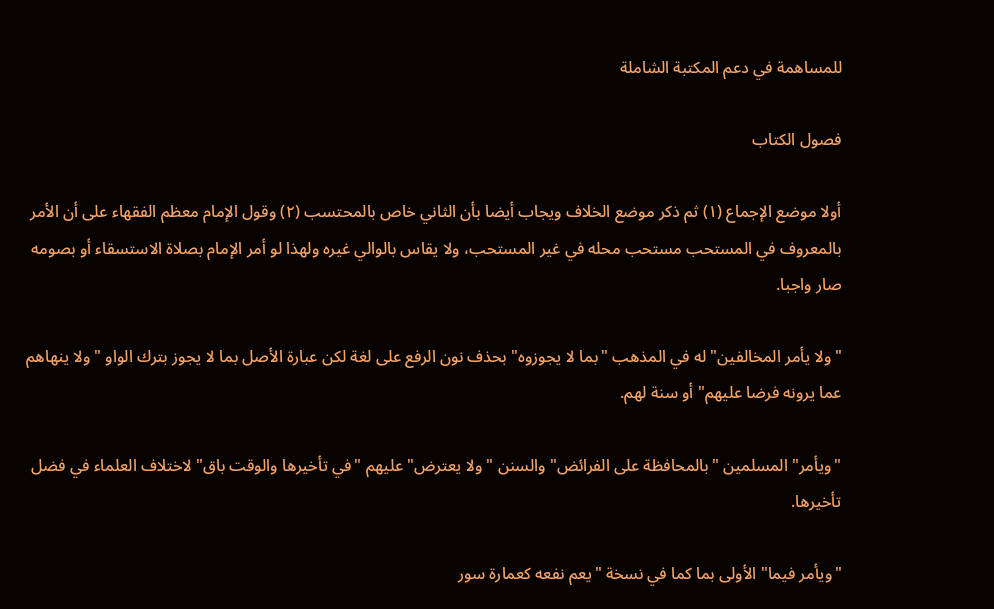للمساهمة في دعم المكتبة الشاملة

فصول الكتاب

أولا موضع الإجماع (١) ثم ذكر موضع الخلاف ويجاب أيضا بأن الثاني خاص بالمحتسب (٢) وقول الإمام معظم الفقهاء على أن الأمر بالمعروف في المستحب مستحب محله في غير المستحب، ولا يقاس بالوالي غيره ولهذا لو أمر الإمام بصلاة الاستسقاء أو بصومه صار واجبا.

"ولا يأمر المخالفين" له في المذهب "بما لا يجوزوه" بحذف نون الرفع على لغة لكن عبارة الأصل بما لا يجوز بترك الواو "ولا ينهاهم عما يرونه فرضا عليهم" أو سنة لهم.

"ويأمر" المسلمين "بالمحافظة على الفرائض" والسنن "ولا يعترض" عليهم "في تأخيرها والوقت باق" لاختلاف العلماء في فضل تأخيرها.

"ويأمر فيما" الأولى بما كما في نسخة "يعم نفعه كعمارة سور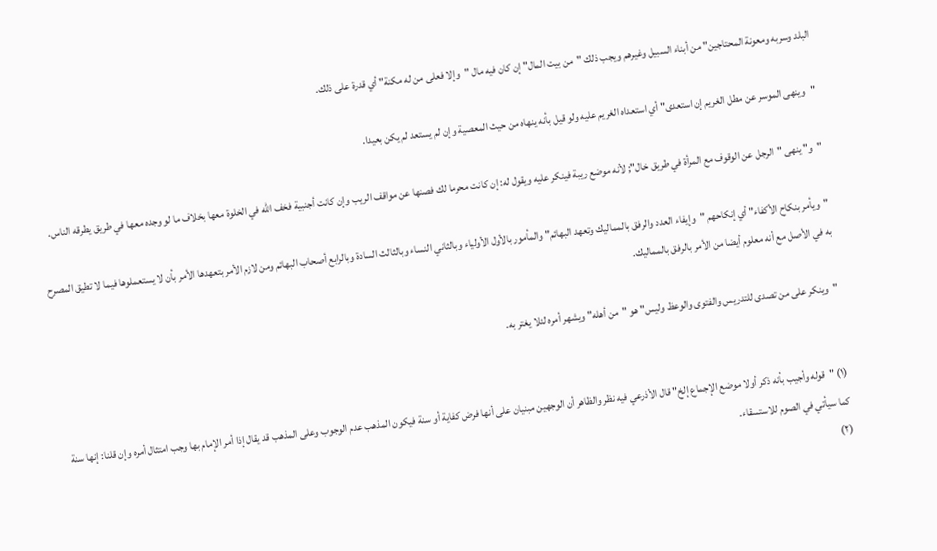البلد وسربه ومعونة المحتاجين" من أبناء السبيل وغيرهم ويجب ذلك "من بيت المال" إن كان فيه مال "وإلا فعلى من له مكنة" أي قدرة على ذلك.

"وينهى الموسر عن مطل الغريم إن استعدى" أي استعداه الغريم عليه ولو قيل بأنه ينهاه من حيث المعصية وإن لم يستعد لم يكن بعيدا.

"و" ينهى "الرجل عن الوقوف مع المرأة في طريق خال"; لأنه موضع ريبة فينكر عليه ويقول له: إن كانت محرما لك فصنها عن مواقف الريب وإن كانت أجنبية فخف الله في الخلوة معها بخلاف ما لو وجده معها في طريق يطرقه الناس.

"ويأمر بنكاح الأكفاء" أي إنكاحهم "وإيفاء العدد والرفق بالمماليك وتعهد البهائم" والمأمور بالأول الأولياء وبالثاني النساء وبالثالث السادة وبالرابع أصحاب البهائم ومن لازم الأمر بتعهدها الأمر بأن لا يستعملوها فيما لا تطيق المصرح به في الأصل مع أنه معلوم أيضا من الأمر بالرفق بالمماليك.

"وينكر على من تصدى للتدريس والفتوى والوعظ وليس" هو "من أهله" ويشهر أمره لئلا يغتر به.


(١) "قوله وأجيب بأنه ذكر أولا موضع الإجماع إلخ" قال الأذرعي فيه نظر والظاهر أن الوجهين مبنيان على أنها فرض كفاية أو سنة فيكون المذهب عدم الوجوب وعلى المذهب قد يقال إذا أمر الإمام بها وجب امتثال أمره وإن قلنا: إنها سنة كما سيأتي في الصوم للاستسقاء.
(٢)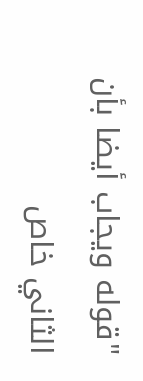"قوله ويجاب أيضا بأن الثاني خاص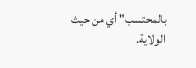بالمحتسب" أي من حيث الولاية.